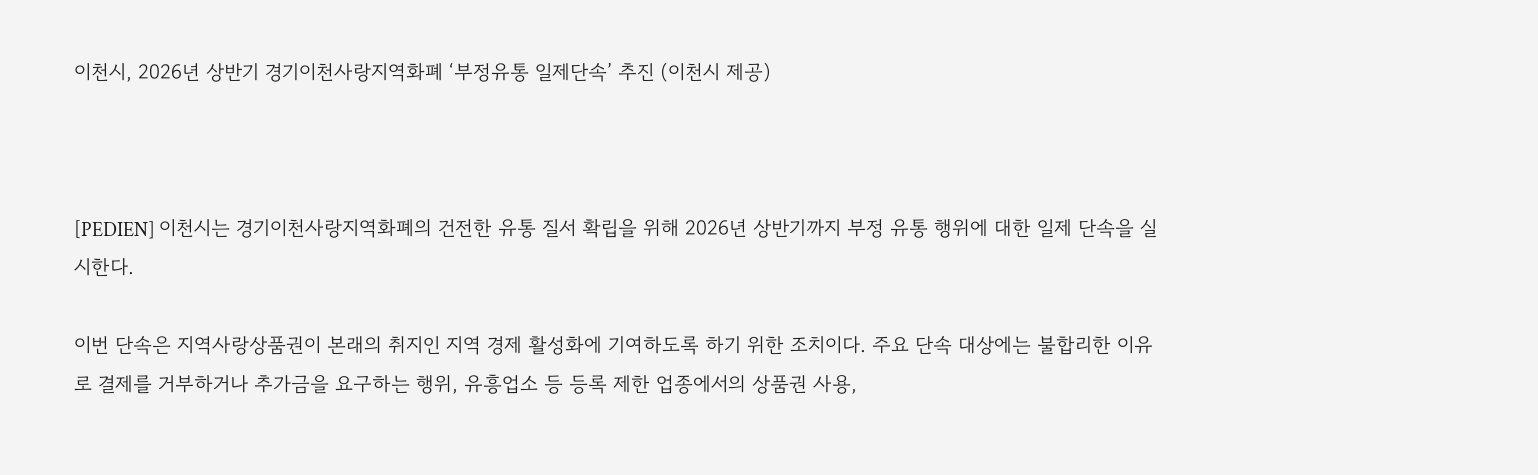이천시, 2026년 상반기 경기이천사랑지역화폐 ‘부정유통 일제단속’ 추진 (이천시 제공)



[PEDIEN] 이천시는 경기이천사랑지역화폐의 건전한 유통 질서 확립을 위해 2026년 상반기까지 부정 유통 행위에 대한 일제 단속을 실시한다.

이번 단속은 지역사랑상품권이 본래의 취지인 지역 경제 활성화에 기여하도록 하기 위한 조치이다. 주요 단속 대상에는 불합리한 이유로 결제를 거부하거나 추가금을 요구하는 행위, 유흥업소 등 등록 제한 업종에서의 상품권 사용,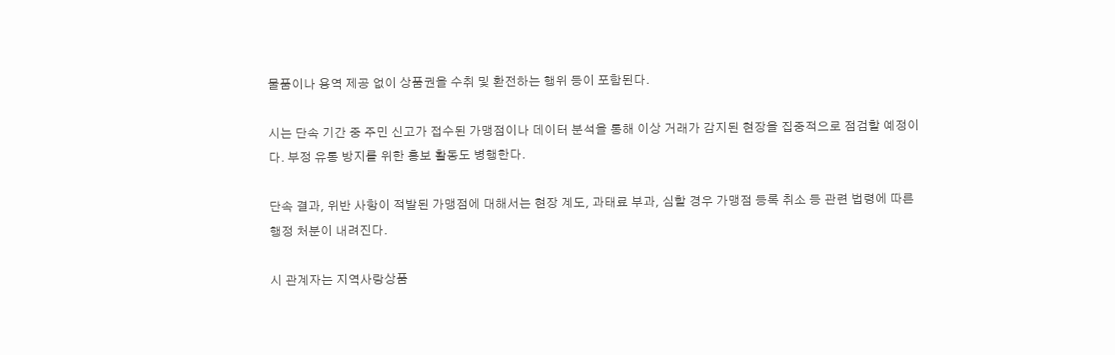물품이나 용역 제공 없이 상품권을 수취 및 환전하는 행위 등이 포함된다.

시는 단속 기간 중 주민 신고가 접수된 가맹점이나 데이터 분석을 통해 이상 거래가 감지된 현장을 집중적으로 점검할 예정이다. 부정 유통 방지를 위한 홍보 활동도 병행한다.

단속 결과, 위반 사항이 적발된 가맹점에 대해서는 현장 계도, 과태료 부과, 심할 경우 가맹점 등록 취소 등 관련 법령에 따른 행정 처분이 내려진다.

시 관계자는 지역사랑상품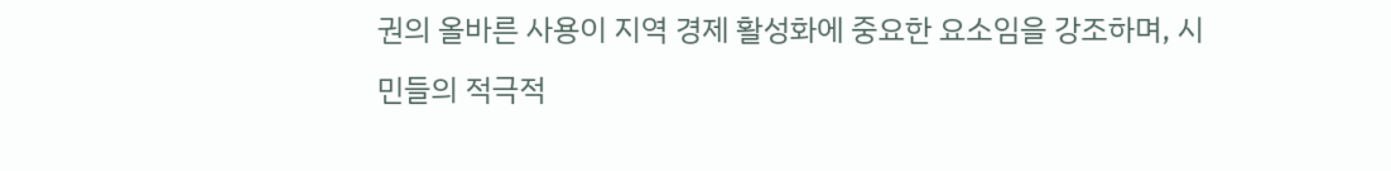권의 올바른 사용이 지역 경제 활성화에 중요한 요소임을 강조하며, 시민들의 적극적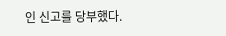인 신고를 당부했다.